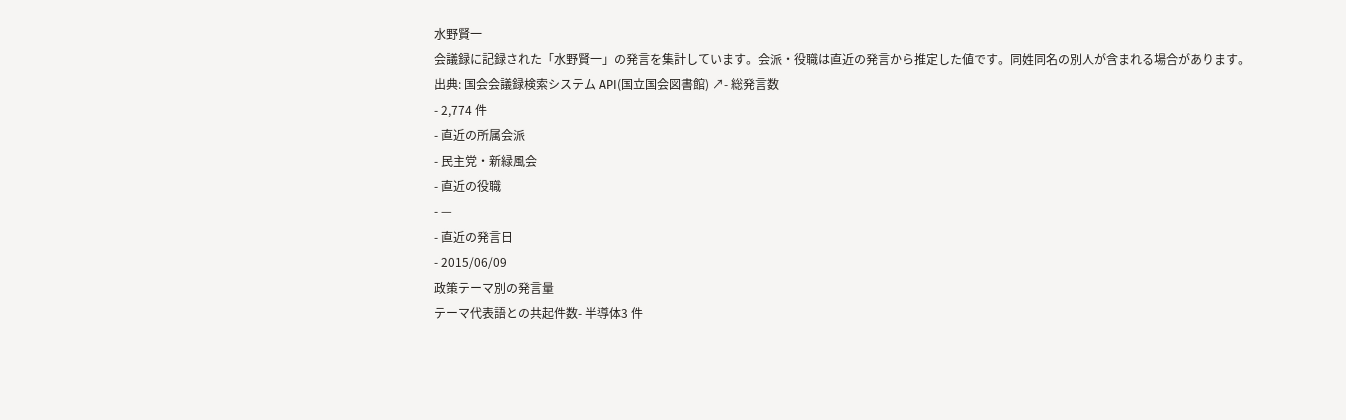水野賢一
会議録に記録された「水野賢一」の発言を集計しています。会派・役職は直近の発言から推定した値です。同姓同名の別人が含まれる場合があります。
出典: 国会会議録検索システム API(国立国会図書館) ↗- 総発言数
- 2,774 件
- 直近の所属会派
- 民主党・新緑風会
- 直近の役職
- —
- 直近の発言日
- 2015/06/09
政策テーマ別の発言量
テーマ代表語との共起件数- 半導体3 件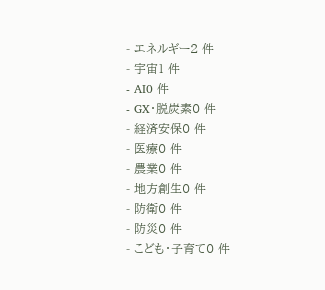- エネルギー2 件
- 宇宙1 件
- AI0 件
- GX・脱炭素0 件
- 経済安保0 件
- 医療0 件
- 農業0 件
- 地方創生0 件
- 防衛0 件
- 防災0 件
- こども・子育て0 件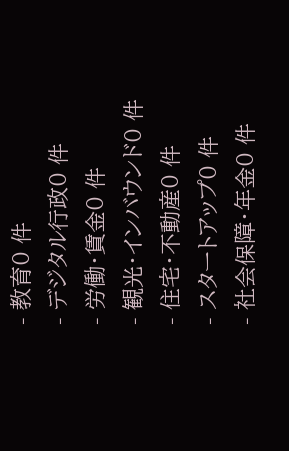- 教育0 件
- デジタル行政0 件
- 労働・賃金0 件
- 観光・インバウンド0 件
- 住宅・不動産0 件
- スタートアップ0 件
- 社会保障・年金0 件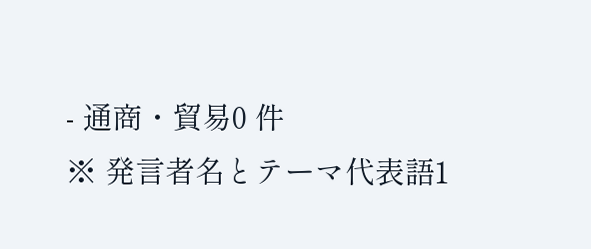- 通商・貿易0 件
※ 発言者名とテーマ代表語1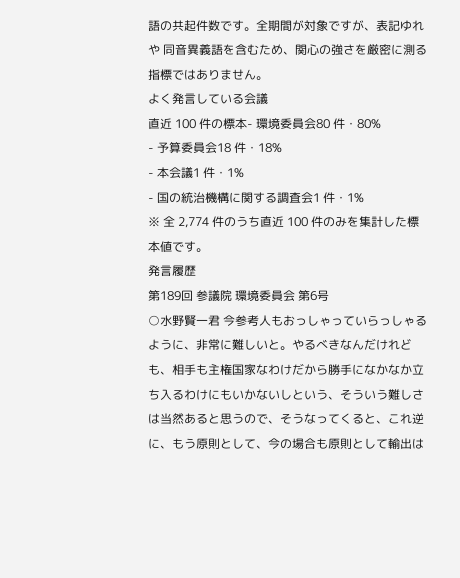語の共起件数です。全期間が対象ですが、表記ゆれや 同音異義語を含むため、関心の強さを厳密に測る指標ではありません。
よく発言している会議
直近 100 件の標本- 環境委員会80 件・80%
- 予算委員会18 件・18%
- 本会議1 件・1%
- 国の統治機構に関する調査会1 件・1%
※ 全 2,774 件のうち直近 100 件のみを集計した標本値です。
発言履歴
第189回 参議院 環境委員会 第6号
○水野賢一君 今参考人もおっしゃっていらっしゃるように、非常に難しいと。やるべきなんだけれども、相手も主権国家なわけだから勝手になかなか立ち入るわけにもいかないしという、そういう難しさは当然あると思うので、そうなってくると、これ逆に、もう原則として、今の場合も原則として輸出は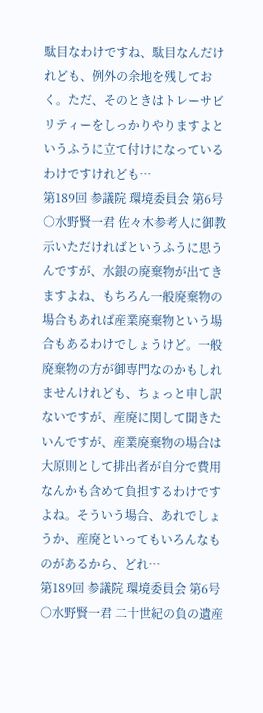駄目なわけですね、駄目なんだけれども、例外の余地を残しておく。ただ、そのときはトレーサビリティーをしっかりやりますよというふうに立て付けになっているわけですけれども…
第189回 参議院 環境委員会 第6号
○水野賢一君 佐々木参考人に御教示いただければというふうに思うんですが、水銀の廃棄物が出てきますよね、もちろん一般廃棄物の場合もあれば産業廃棄物という場合もあるわけでしょうけど。一般廃棄物の方が御専門なのかもしれませんけれども、ちょっと申し訳ないですが、産廃に関して聞きたいんですが、産業廃棄物の場合は大原則として排出者が自分で費用なんかも含めて負担するわけですよね。そういう場合、あれでしょうか、産廃といってもいろんなものがあるから、どれ…
第189回 参議院 環境委員会 第6号
○水野賢一君 二十世紀の負の遺産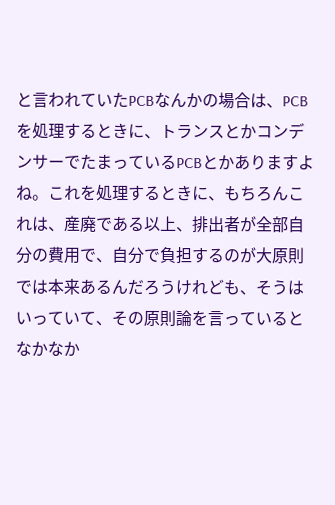と言われていたPCBなんかの場合は、PCBを処理するときに、トランスとかコンデンサーでたまっているPCBとかありますよね。これを処理するときに、もちろんこれは、産廃である以上、排出者が全部自分の費用で、自分で負担するのが大原則では本来あるんだろうけれども、そうはいっていて、その原則論を言っているとなかなか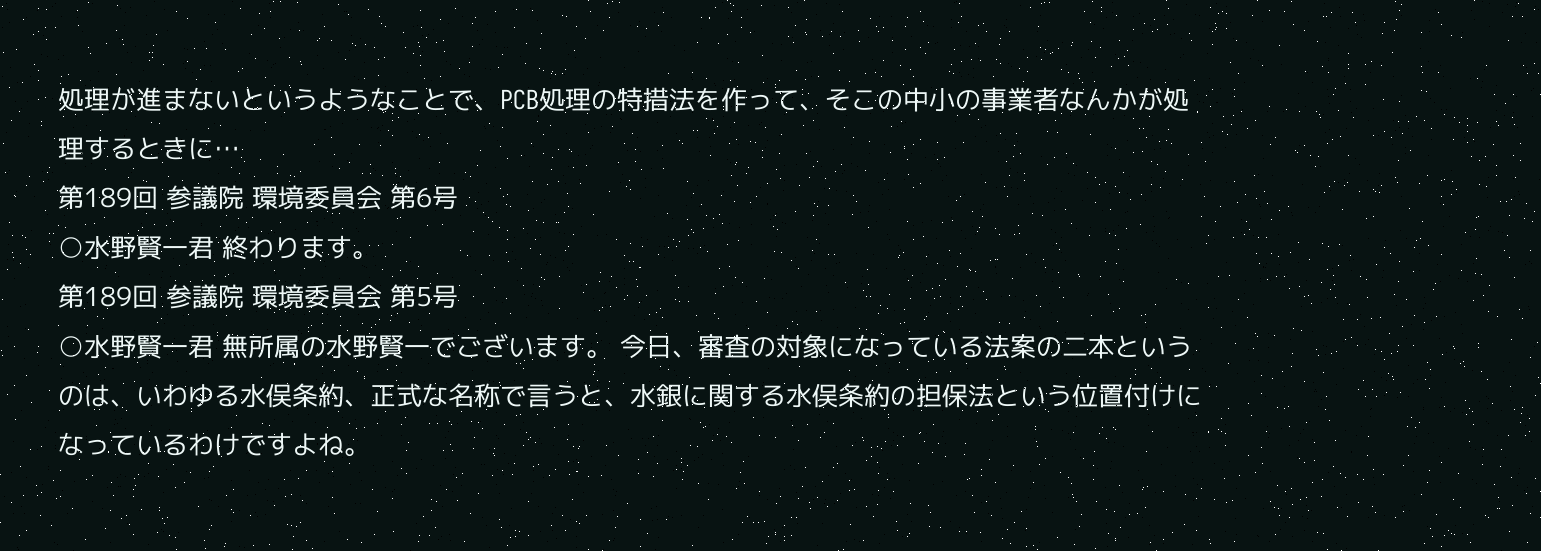処理が進まないというようなことで、PCB処理の特措法を作って、そこの中小の事業者なんかが処理するときに…
第189回 参議院 環境委員会 第6号
○水野賢一君 終わります。
第189回 参議院 環境委員会 第5号
○水野賢一君 無所属の水野賢一でございます。 今日、審査の対象になっている法案の二本というのは、いわゆる水俣条約、正式な名称で言うと、水銀に関する水俣条約の担保法という位置付けになっているわけですよね。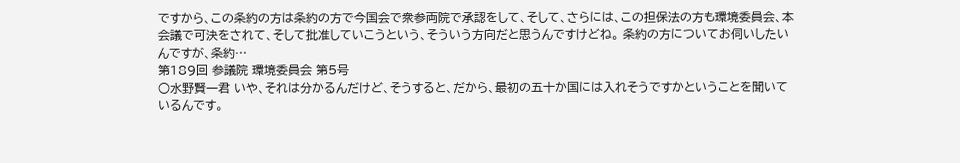ですから、この条約の方は条約の方で今国会で衆参両院で承認をして、そして、さらには、この担保法の方も環境委員会、本会議で可決をされて、そして批准していこうという、そういう方向だと思うんですけどね。 条約の方についてお伺いしたいんですが、条約…
第189回 参議院 環境委員会 第5号
○水野賢一君 いや、それは分かるんだけど、そうすると、だから、最初の五十か国には入れそうですかということを聞いているんです。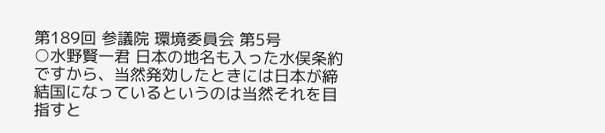第189回 参議院 環境委員会 第5号
○水野賢一君 日本の地名も入った水俣条約ですから、当然発効したときには日本が締結国になっているというのは当然それを目指すと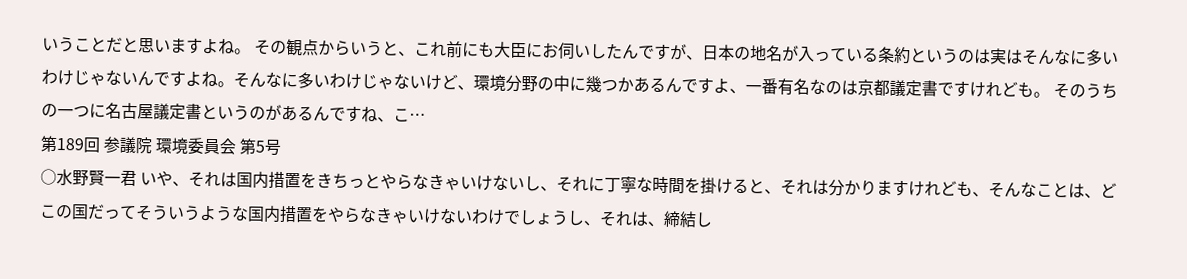いうことだと思いますよね。 その観点からいうと、これ前にも大臣にお伺いしたんですが、日本の地名が入っている条約というのは実はそんなに多いわけじゃないんですよね。そんなに多いわけじゃないけど、環境分野の中に幾つかあるんですよ、一番有名なのは京都議定書ですけれども。 そのうちの一つに名古屋議定書というのがあるんですね、こ…
第189回 参議院 環境委員会 第5号
○水野賢一君 いや、それは国内措置をきちっとやらなきゃいけないし、それに丁寧な時間を掛けると、それは分かりますけれども、そんなことは、どこの国だってそういうような国内措置をやらなきゃいけないわけでしょうし、それは、締結し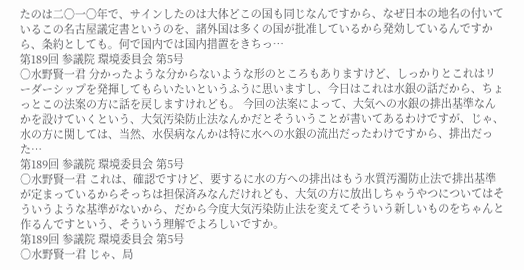たのは二〇一〇年で、サインしたのは大体どこの国も同じなんですから、なぜ日本の地名の付いているこの名古屋議定書というのを、諸外国は多くの国が批准しているから発効しているんですから、条約としても。何で国内では国内措置をきちっ…
第189回 参議院 環境委員会 第5号
○水野賢一君 分かったような分からないような形のところもありますけど、しっかりとこれはリーダーシップを発揮してもらいたいというふうに思いますし、今日はこれは水銀の話だから、ちょっとこの法案の方に話を戻しますけれども。 今回の法案によって、大気への水銀の排出基準なんかを設けていくという、大気汚染防止法なんかだとそういうことが書いてあるわけですが、じゃ、水の方に関しては、当然、水俣病なんかは特に水への水銀の流出だったわけですから、排出だった…
第189回 参議院 環境委員会 第5号
○水野賢一君 これは、確認ですけど、要するに水の方への排出はもう水質汚濁防止法で排出基準が定まっているからそっちは担保済みなんだけれども、大気の方に放出しちゃうやつについてはそういうような基準がないから、だから今度大気汚染防止法を変えてそういう新しいものをちゃんと作るんですという、そういう理解でよろしいですか。
第189回 参議院 環境委員会 第5号
○水野賢一君 じゃ、局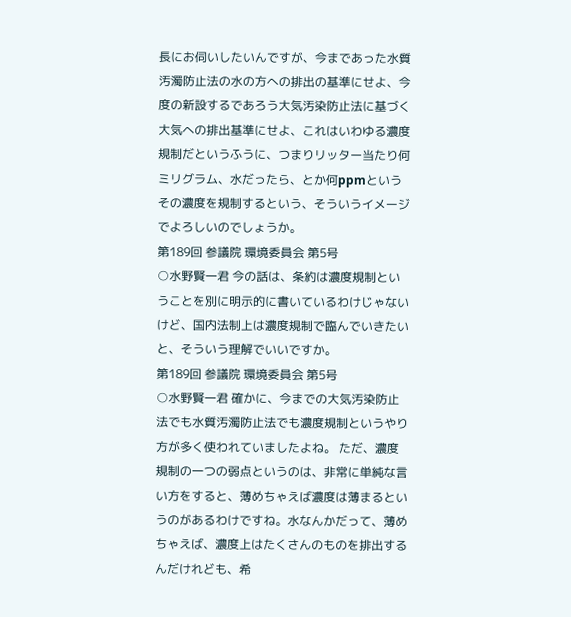長にお伺いしたいんですが、今まであった水質汚濁防止法の水の方への排出の基準にせよ、今度の新設するであろう大気汚染防止法に基づく大気への排出基準にせよ、これはいわゆる濃度規制だというふうに、つまりリッター当たり何ミリグラム、水だったら、とか何ppmというその濃度を規制するという、そういうイメージでよろしいのでしょうか。
第189回 参議院 環境委員会 第5号
○水野賢一君 今の話は、条約は濃度規制ということを別に明示的に書いているわけじゃないけど、国内法制上は濃度規制で臨んでいきたいと、そういう理解でいいですか。
第189回 参議院 環境委員会 第5号
○水野賢一君 確かに、今までの大気汚染防止法でも水質汚濁防止法でも濃度規制というやり方が多く使われていましたよね。 ただ、濃度規制の一つの弱点というのは、非常に単純な言い方をすると、薄めちゃえば濃度は薄まるというのがあるわけですね。水なんかだって、薄めちゃえば、濃度上はたくさんのものを排出するんだけれども、希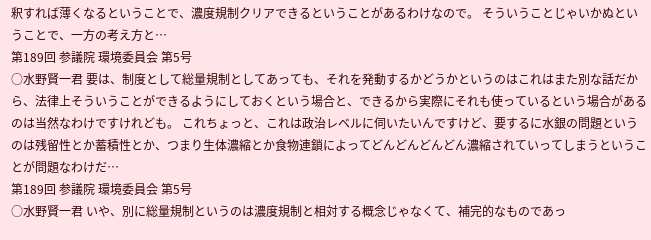釈すれば薄くなるということで、濃度規制クリアできるということがあるわけなので。 そういうことじゃいかぬということで、一方の考え方と…
第189回 参議院 環境委員会 第5号
○水野賢一君 要は、制度として総量規制としてあっても、それを発動するかどうかというのはこれはまた別な話だから、法律上そういうことができるようにしておくという場合と、できるから実際にそれも使っているという場合があるのは当然なわけですけれども。 これちょっと、これは政治レベルに伺いたいんですけど、要するに水銀の問題というのは残留性とか蓄積性とか、つまり生体濃縮とか食物連鎖によってどんどんどんどん濃縮されていってしまうということが問題なわけだ…
第189回 参議院 環境委員会 第5号
○水野賢一君 いや、別に総量規制というのは濃度規制と相対する概念じゃなくて、補完的なものであっ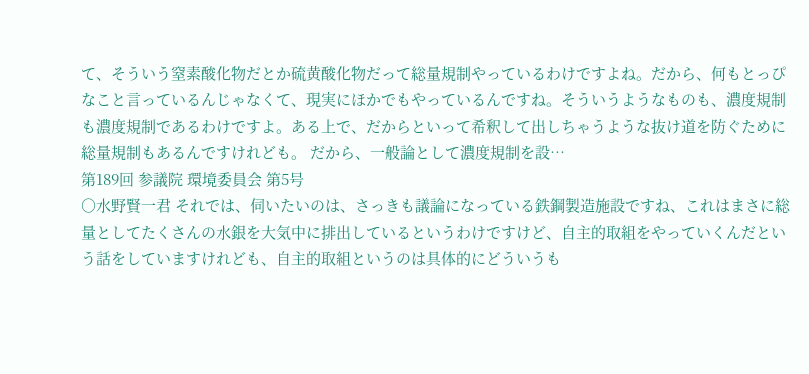て、そういう窒素酸化物だとか硫黄酸化物だって総量規制やっているわけですよね。だから、何もとっぴなこと言っているんじゃなくて、現実にほかでもやっているんですね。そういうようなものも、濃度規制も濃度規制であるわけですよ。ある上で、だからといって希釈して出しちゃうような抜け道を防ぐために総量規制もあるんですけれども。 だから、一般論として濃度規制を設…
第189回 参議院 環境委員会 第5号
○水野賢一君 それでは、伺いたいのは、さっきも議論になっている鉄鋼製造施設ですね、これはまさに総量としてたくさんの水銀を大気中に排出しているというわけですけど、自主的取組をやっていくんだという話をしていますけれども、自主的取組というのは具体的にどういうも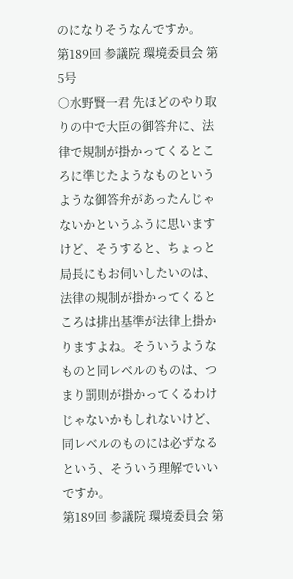のになりそうなんですか。
第189回 参議院 環境委員会 第5号
○水野賢一君 先ほどのやり取りの中で大臣の御答弁に、法律で規制が掛かってくるところに準じたようなものというような御答弁があったんじゃないかというふうに思いますけど、そうすると、ちょっと局長にもお伺いしたいのは、法律の規制が掛かってくるところは排出基準が法律上掛かりますよね。そういうようなものと同レベルのものは、つまり罰則が掛かってくるわけじゃないかもしれないけど、同レベルのものには必ずなるという、そういう理解でいいですか。
第189回 参議院 環境委員会 第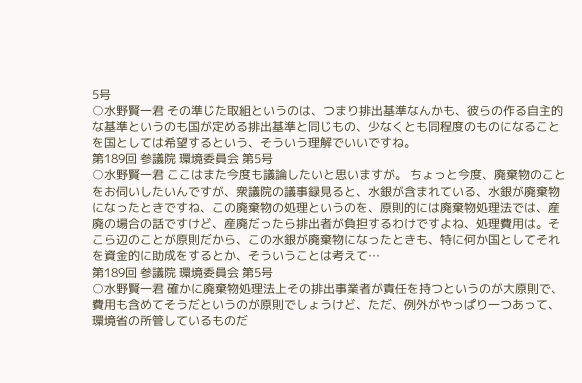5号
○水野賢一君 その準じた取組というのは、つまり排出基準なんかも、彼らの作る自主的な基準というのも国が定める排出基準と同じもの、少なくとも同程度のものになることを国としては希望するという、そういう理解でいいですね。
第189回 参議院 環境委員会 第5号
○水野賢一君 ここはまた今度も議論したいと思いますが。 ちょっと今度、廃棄物のことをお伺いしたいんですが、衆議院の議事録見ると、水銀が含まれている、水銀が廃棄物になったときですね、この廃棄物の処理というのを、原則的には廃棄物処理法では、産廃の場合の話ですけど、産廃だったら排出者が負担するわけですよね、処理費用は。そこら辺のことが原則だから、この水銀が廃棄物になったときも、特に何か国としてそれを資金的に助成をするとか、そういうことは考えて…
第189回 参議院 環境委員会 第5号
○水野賢一君 確かに廃棄物処理法上その排出事業者が責任を持つというのが大原則で、費用も含めてそうだというのが原則でしょうけど、ただ、例外がやっぱり一つあって、環境省の所管しているものだ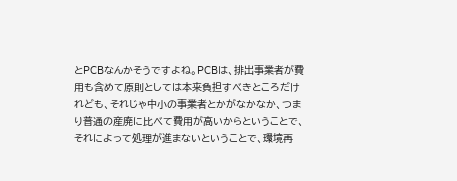とPCBなんかそうですよね。PCBは、排出事業者が費用も含めて原則としては本来負担すべきところだけれども、それじゃ中小の事業者とかがなかなか、つまり普通の産廃に比べて費用が高いからということで、それによって処理が進まないということで、環境再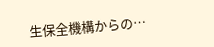生保全機構からの…